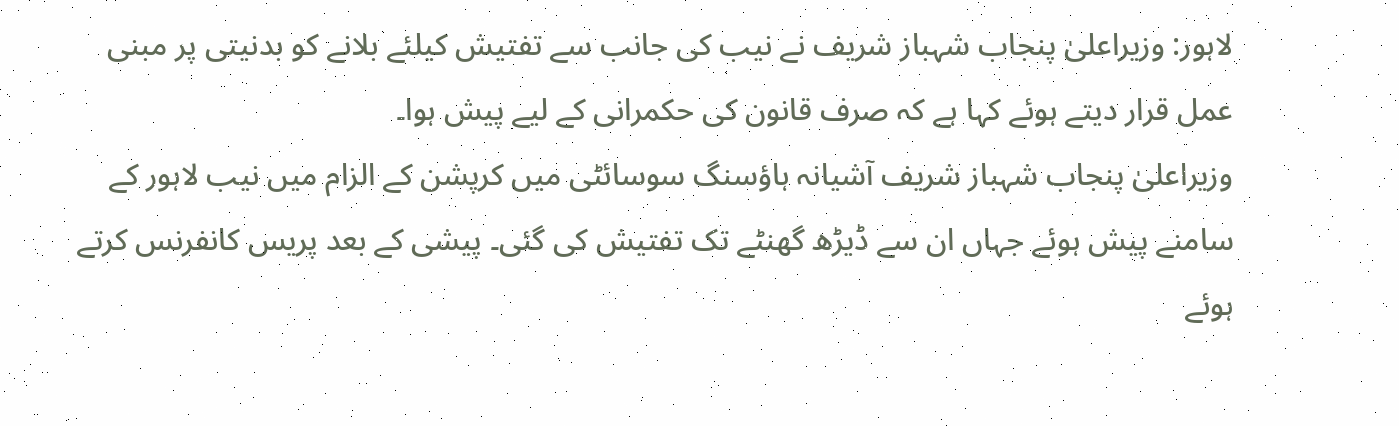لاہور: وزیراعلیٰ پنجاب شہباز شریف نے نیب کی جانب سے تفتیش کیلئے بلانے کو بدنیتی پر مبنی عمل قرار دیتے ہوئے کہا ہے کہ صرف قانون کی حکمرانی کے لیے پیش ہوا۔
وزیراعلیٰ پنجاب شہباز شریف آشیانہ ہاؤسنگ سوسائٹی میں کرپشن کے الزام میں نیب لاہور کے سامنے پیش ہوئے جہاں ان سے ڈیڑھ گھنٹے تک تفتیش کی گئی۔ پیشی کے بعد پریس کانفرنس کرتے ہوئے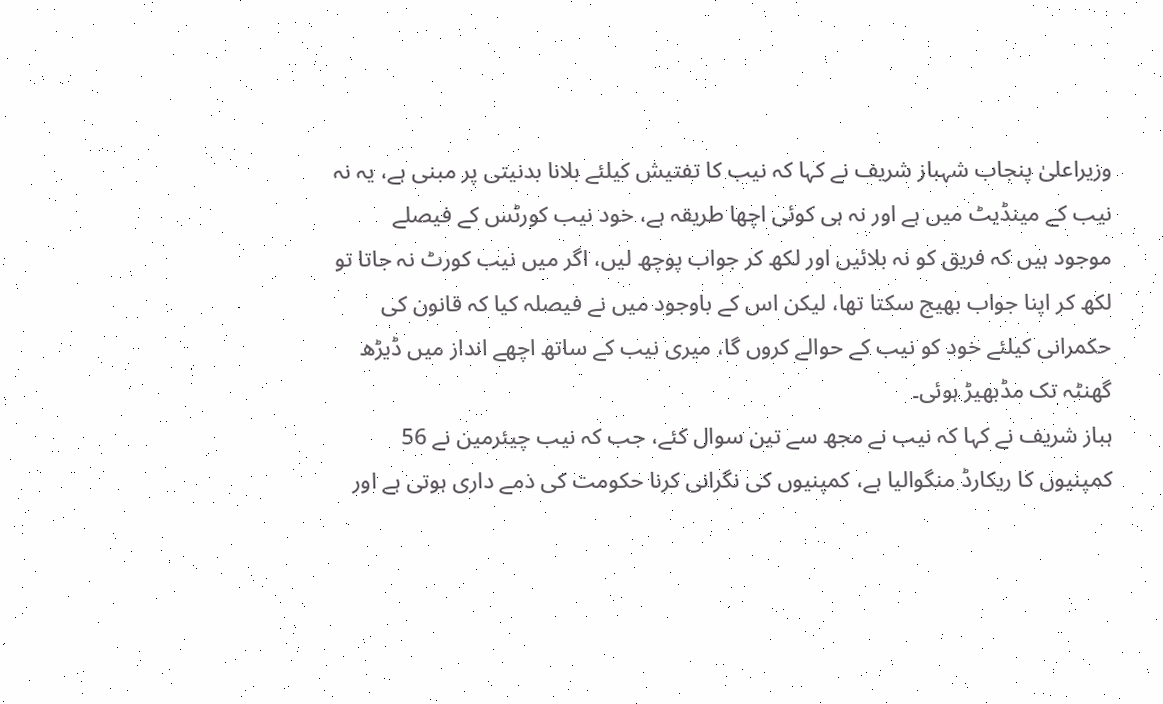وزیراعلیٰ پنجاب شہباز شریف نے کہا کہ نیب کا تفتیش کیلئے بلانا بدنیتی پر مبنی ہے، یہ نہ نیب کے مینڈیٹ میں ہے اور نہ ہی کوئی اچھا طریقہ ہے، خود نیب کورٹس کے فیصلے موجود ہیں کہ فریق کو نہ بلائیں اور لکھ کر جواب پوچھ لیں، اگر میں نیب کورٹ نہ جاتا تو لکھ کر اپنا جواب بھیج سکتا تھا، لیکن اس کے باوجود میں نے فیصلہ کیا کہ قانون کی حکمرانی کیلئے خود کو نیب کے حوالے کروں گا، میری نیب کے ساتھ اچھے انداز میں ڈیڑھ گھنٹہ تک مڈبھیڑ ہوئی۔
ہباز شریف نے کہا کہ نیب نے مجھ سے تین سوال کئے، جب کہ نیب چیئرمین نے 56 کمپنیوں کا ریکارڈ منگوالیا ہے، کمپنیوں کی نگرانی کرنا حکومت کی ذمے داری ہوتی ہے اور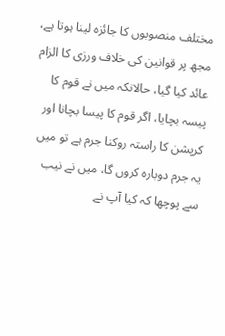مختلف منصوبوں کا جائزہ لینا ہوتا ہے، مجھ پر قوانین کی خلاف ورزی کا الزام عائد کیا گیا، حالانکہ میں نے قوم کا پیسہ بچایا، اگر قوم کا پیسا بچانا اور کرپشن کا راستہ روکنا جرم ہے تو میں یہ جرم دوبارہ کروں گا، میں نے نیب سے پوچھا کہ کیا آپ نے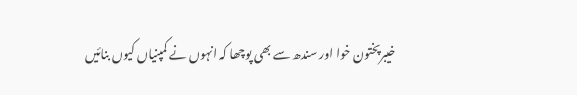خیبرپختون خوا اور سندھ سے بھی پوچھا کہ انہوں نے کمپنیاں کیوں بنائیں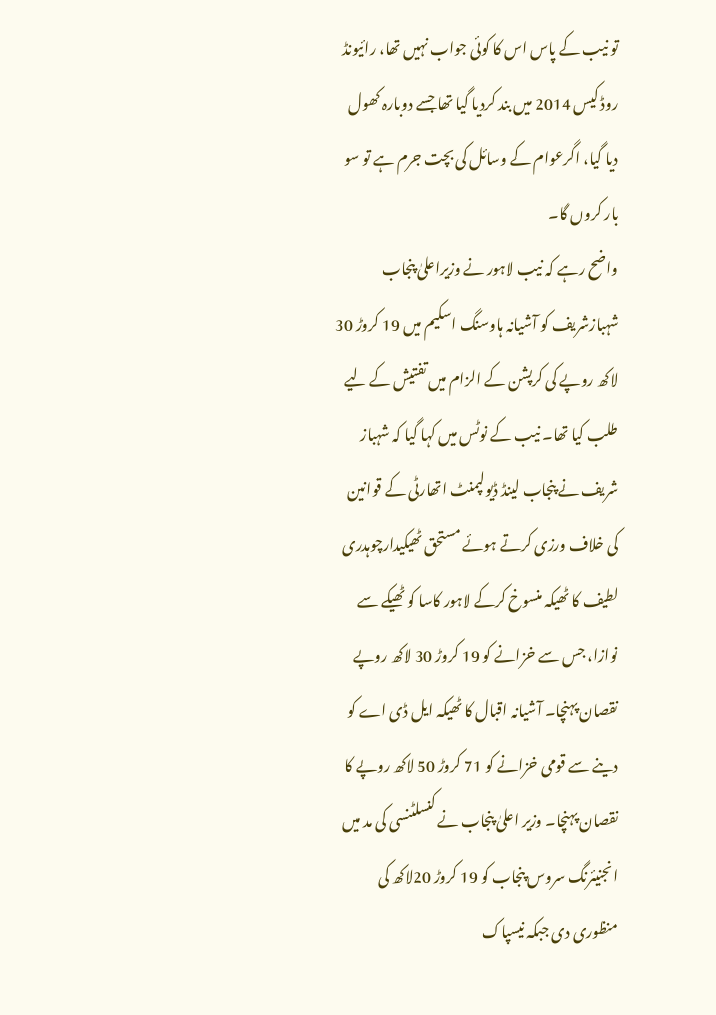تو نیب کے پاس اس کا کوئی جواب نہیں تھا، رائیونڈ روڈ کیس 2014 میں بند کردیا گیا تھا جسے دوبارہ کھول دیا گیا، اگرعوام کے وسائل کی بچت جرم ہے تو سو بار کروں گا۔
واضح رہے کہ نیب لاہور نے وزیراعلیٰ پنجاب شہبازشریف کو آشیانہ ہاوسنگ اسکیم میں 19 کروڑ 30 لاکھ روپے کی کرپشن کے الزام میں تفتیش کے لیے طلب کیا تھا۔ نیب کے نوٹس میں کہا گیا کہ شہباز شریف نے پنجاب لینڈ ڈیولپمنٹ اتھارٹی کے قوانین کی خلاف ورزی کرتے ہوئے مستحق ٹھیکیدارچوہدری لطیف کا ٹھیکہ منسوخ کرکے لاہور کاسا کو ٹھیکے سے نوازا، جس سے خزانے کو 19 کروڑ 30 لاکھ روپے نقصان پہنچا۔ آشیانہ اقبال کا ٹھیکہ ایل ڈی اے کو دینے سے قومی خزانے کو 71 کروڑ 50 لاکھ روپے کا نقصان پہنچا۔ وزیر اعلیٰ پنجاب نے کنسلٹنسی کی مد میں انجنیئرنگ سروس پنجاب کو 19 کروڑ 20لاکھ کی منظوری دی جبکہ نیسپاک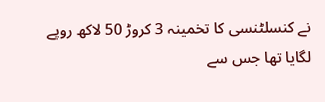نے کنسلٹنسی کا تخمینہ 3 کروڑ 50 لاکھ روپے لگایا تھا جس سے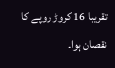تقریبا 16 کروڑ روپے کا نقصان ہوا۔